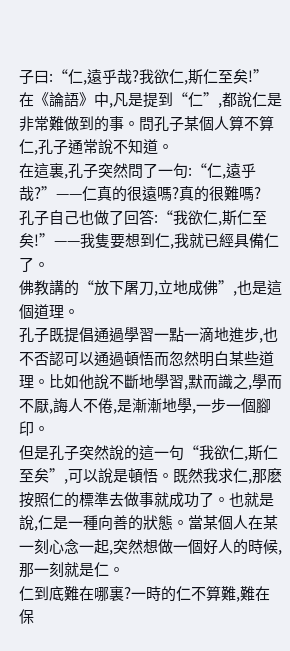子曰:“仁,遠乎哉?我欲仁,斯仁至矣!”
在《論語》中,凡是提到“仁”,都說仁是非常難做到的事。問孔子某個人算不算仁,孔子通常說不知道。
在這裏,孔子突然問了一句:“仁,遠乎哉?”——仁真的很遠嗎?真的很難嗎?
孔子自己也做了回答:“我欲仁,斯仁至矣!”——我隻要想到仁,我就已經具備仁了。
佛教講的“放下屠刀,立地成佛”,也是這個道理。
孔子既提倡通過學習一點一滴地進步,也不否認可以通過頓悟而忽然明白某些道理。比如他說不斷地學習,默而識之,學而不厭,誨人不倦,是漸漸地學,一步一個腳印。
但是孔子突然說的這一句“我欲仁,斯仁至矣”,可以說是頓悟。既然我求仁,那麽按照仁的標準去做事就成功了。也就是說,仁是一種向善的狀態。當某個人在某一刻心念一起,突然想做一個好人的時候,那一刻就是仁。
仁到底難在哪裏?一時的仁不算難,難在保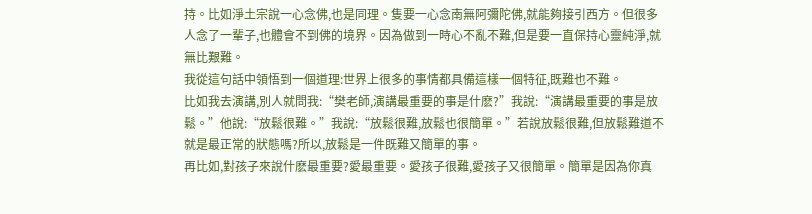持。比如淨土宗說一心念佛,也是同理。隻要一心念南無阿彌陀佛,就能夠接引西方。但很多人念了一輩子,也體會不到佛的境界。因為做到一時心不亂不難,但是要一直保持心靈純淨,就無比艱難。
我從這句話中領悟到一個道理:世界上很多的事情都具備這樣一個特征,既難也不難。
比如我去演講,別人就問我:“樊老師,演講最重要的事是什麽?”我說:“演講最重要的事是放鬆。”他說:“放鬆很難。”我說:“放鬆很難,放鬆也很簡單。”若說放鬆很難,但放鬆難道不就是最正常的狀態嗎?所以,放鬆是一件既難又簡單的事。
再比如,對孩子來說什麽最重要?愛最重要。愛孩子很難,愛孩子又很簡單。簡單是因為你真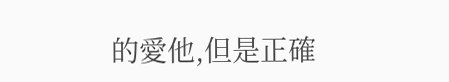的愛他,但是正確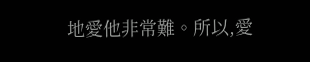地愛他非常難。所以,愛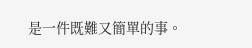是一件既難又簡單的事。